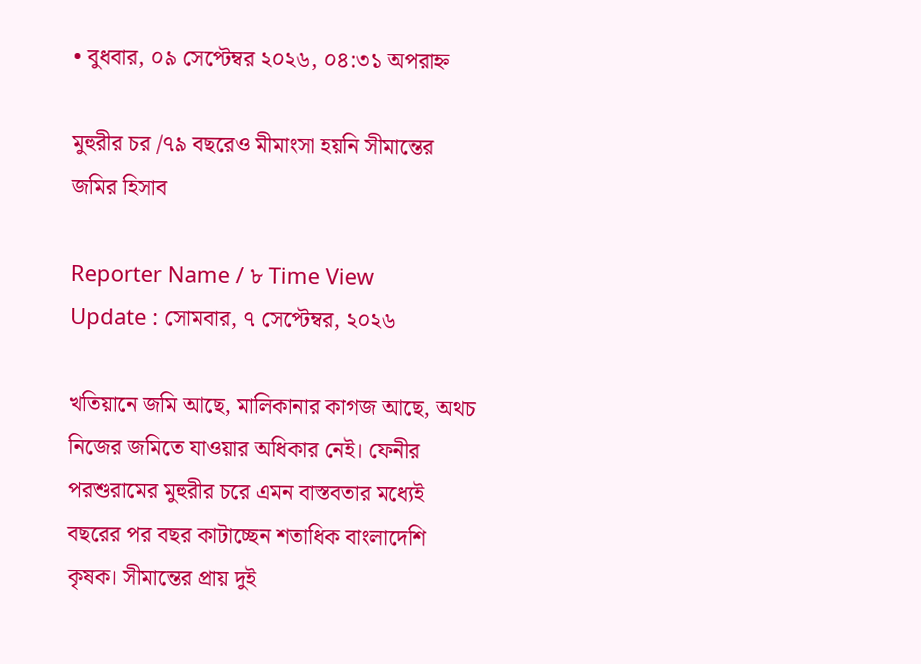• বুধবার, ০৯ সেপ্টেম্বর ২০২৬, ০৪:৩১ অপরাহ্ন

মুহুরীর চর /৭৯ বছরেও মীমাংসা হয়নি সীমান্তের জমির হিসাব

Reporter Name / ৮ Time View
Update : সোমবার, ৭ সেপ্টেম্বর, ২০২৬

খতিয়ানে জমি আছে, মালিকানার কাগজ আছে, অথচ নিজের জমিতে যাওয়ার অধিকার নেই। ফেনীর পরশুরামের মুহুরীর চরে এমন বাস্তবতার মধ্যেই বছরের পর বছর কাটাচ্ছেন শতাধিক বাংলাদেশি কৃষক। সীমান্তের প্রায় দুই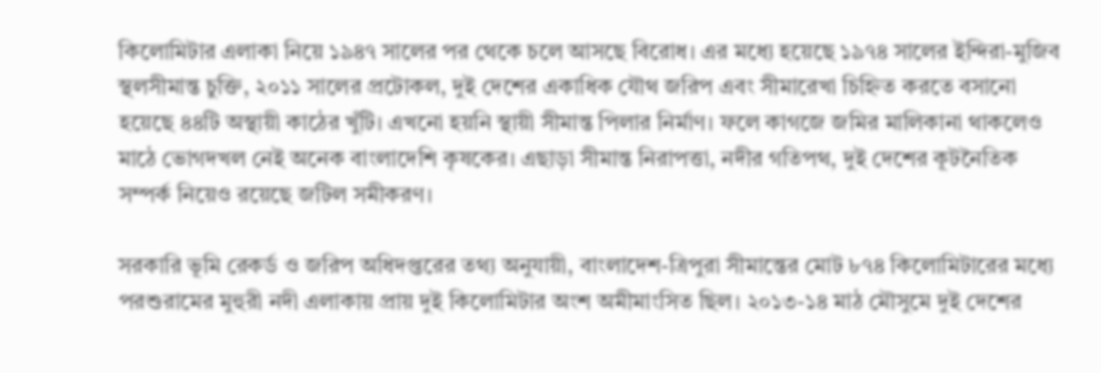কিলোমিটার এলাকা নিয়ে ১৯৪৭ সালের পর থেকে চলে আসছে বিরোধ। এর মধ্যে হয়েছে ১৯৭৪ সালের ইন্দিরা-মুজিব স্থলসীমান্ত চুক্তি, ২০১১ সালের প্রটোকল, দুই দেশের একাধিক যৌথ জরিপ এবং সীমারেখা চিহ্নিত করতে বসানো হয়েছে ৪৪টি অস্থায়ী কাঠের খুঁটি। এখনো হয়নি স্থায়ী সীমান্ত পিলার নির্মাণ। ফলে কাগজে জমির মালিকানা থাকলেও মাঠে ভোগদখল নেই অনেক বাংলাদেশি কৃষকের। এছাড়া সীমান্ত নিরাপত্তা, নদীর গতিপথ, দুই দেশের কূটনৈতিক সম্পর্ক নিয়েও রয়েছে জটিল সমীকরণ।

সরকারি ভূমি রেকর্ড ও জরিপ অধিদপ্তরের তথ্য অনুযায়ী, বাংলাদেশ-ত্রিপুরা সীমান্তের মোট ৮৭৪ কিলোমিটারের মধ্যে পরশুরামের মুহুরী নদী এলাকায় প্রায় দুই কিলোমিটার অংশ অমীমাংসিত ছিল। ২০১৩-১৪ মাঠ মৌসুমে দুই দেশের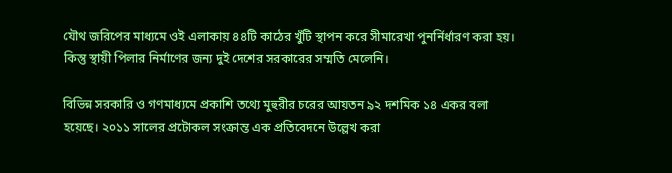যৌথ জরিপের মাধ্যমে ওই এলাকায় ৪৪টি কাঠের খুঁটি স্থাপন করে সীমারেখা পুনর্নির্ধারণ করা হয়। কিন্তু স্থায়ী পিলার নির্মাণের জন্য দুই দেশের সরকারের সম্মতি মেলেনি।

বিভিন্ন সরকারি ও গণমাধ্যমে প্রকাশি তথ্যে মুহুরীর চরের আয়তন ৯২ দশমিক ১৪ একর বলা হয়েছে। ২০১১ সালের প্রটোকল সংক্রান্ত এক প্রতিবেদনে উল্লেখ করা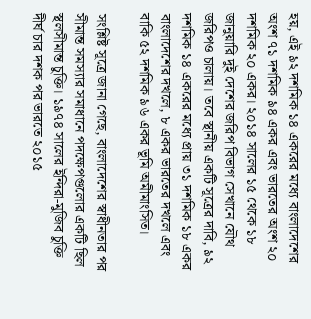হয়, এই ৯২ দশমিক ১৪ একরের মধ্যে বাংলাদেশের অংশ ৭১ দশমিক ৯৪ একর এবং ভারতের অংশ ২০ দশমিক ২০ একর। ২০১৪ সালের ১৫ থেকে ১৮ জানুয়ারি দুই দেশের জরিপ বিভাগ সেখানে যৌথ জরিপও চালায়। তবে স্থানীয় একটি সূত্রের দাবি, ৯২ দশমিক ১৪ একরের মধ্যে প্রায় ৩১ দশমিক ১৮ একর বাংলাদেশের দখলে, ৮ একর ভারতের দখলে এবং বাকি ৫২ দশমিক ৯৬ একর ভূমি অমীমাংসিত।

সংশ্লিষ্ট সূত্রে জানা গেছে, বাংলাদেশের স্বাধীনতার পর সীমান্ত সমস্যার সমাধানে পদক্ষেপগুলোর একটি ছিল স্থলসীমান্ত চুক্তি। ১৯৭৪ সালের ইন্দিরা-মুজিব চুক্তি দীর্ঘ চার দশক পর ভারতে ২০১৫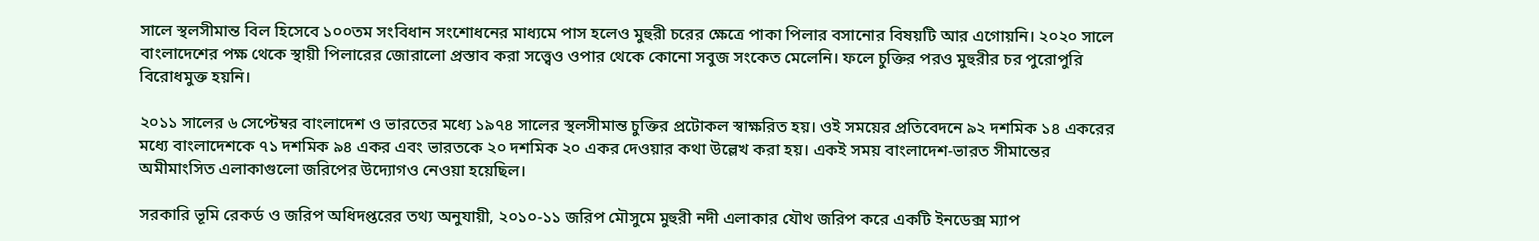সালে স্থলসীমান্ত বিল হিসেবে ১০০তম সংবিধান সংশোধনের মাধ্যমে পাস হলেও মুহুরী চরের ক্ষেত্রে পাকা পিলার বসানোর বিষয়টি আর এগোয়নি। ২০২০ সালে বাংলাদেশের পক্ষ থেকে স্থায়ী পিলারের জোরালো প্রস্তাব করা সত্ত্বেও ওপার থেকে কোনো সবুজ সংকেত মেলেনি। ফলে চুক্তির পরও মুহুরীর চর পুরোপুরি বিরোধমুক্ত হয়নি।

২০১১ সালের ৬ সেপ্টেম্বর বাংলাদেশ ও ভারতের মধ্যে ১৯৭৪ সালের স্থলসীমান্ত চুক্তির প্রটোকল স্বাক্ষরিত হয়। ওই সময়ের প্রতিবেদনে ৯২ দশমিক ১৪ একরের মধ্যে বাংলাদেশকে ৭১ দশমিক ৯৪ একর এবং ভারতকে ২০ দশমিক ২০ একর দেওয়ার কথা উল্লেখ করা হয়। একই সময় বাংলাদেশ-ভারত সীমান্তের অমীমাংসিত এলাকাগুলো জরিপের উদ্যোগও নেওয়া হয়েছিল।

সরকারি ভূমি রেকর্ড ও জরিপ অধিদপ্তরের তথ্য অনুযায়ী, ২০১০-১১ জরিপ মৌসুমে মুহুরী নদী এলাকার যৌথ জরিপ করে একটি ইনডেক্স ম্যাপ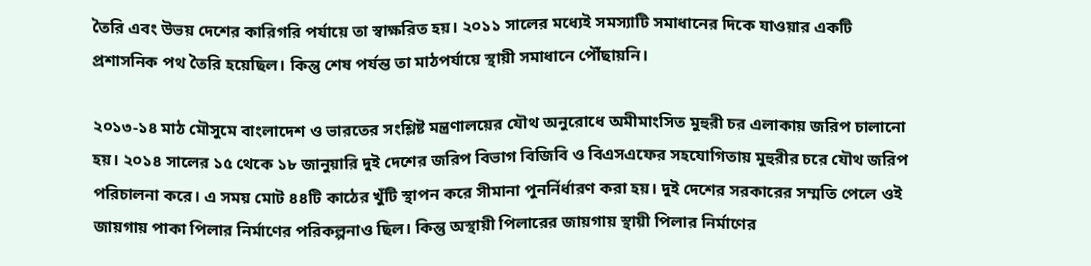তৈরি এবং উভয় দেশের কারিগরি পর্যায়ে তা স্বাক্ষরিত হয়। ২০১১ সালের মধ্যেই সমস্যাটি সমাধানের দিকে যাওয়ার একটি প্রশাসনিক পথ তৈরি হয়েছিল। কিন্তু শেষ পর্যন্ত তা মাঠপর্যায়ে স্থায়ী সমাধানে পৌঁছায়নি।

২০১৩-১৪ মাঠ মৌসুমে বাংলাদেশ ও ভারতের সংশ্লিষ্ট মন্ত্রণালয়ের যৌথ অনুরোধে অমীমাংসিত মুহুরী চর এলাকায় জরিপ চালানো হয়। ২০১৪ সালের ১৫ থেকে ১৮ জানুয়ারি দুই দেশের জরিপ বিভাগ বিজিবি ও বিএসএফের সহযোগিতায় মুহুরীর চরে যৌথ জরিপ পরিচালনা করে। এ সময় মোট ৪৪টি কাঠের খুঁটি স্থাপন করে সীমানা পুনর্নির্ধারণ করা হয়। দুই দেশের সরকারের সম্মতি পেলে ওই জায়গায় পাকা পিলার নির্মাণের পরিকল্পনাও ছিল। কিন্তু অস্থায়ী পিলারের জায়গায় স্থায়ী পিলার নির্মাণের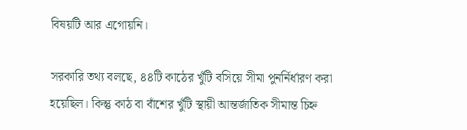বিষয়টি আর এগোয়নি।

সরকারি তথ্য বলছে, ৪৪টি কাঠের খুঁটি বসিয়ে সীমা পুনর্নির্ধারণ করা হয়েছিল। কিন্তু কাঠ বা বাঁশের খুঁটি স্থায়ী আন্তর্জাতিক সীমান্ত চিহ্ন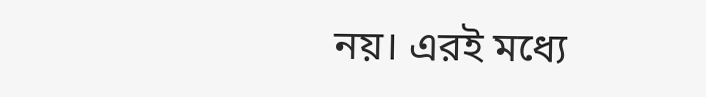নয়। এরই মধ্যে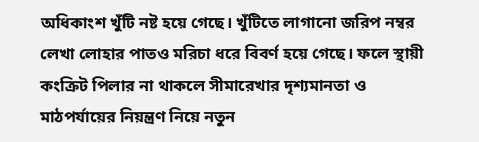অধিকাংশ খুঁটি নষ্ট হয়ে গেছে। খুঁটিতে লাগানো জরিপ নম্বর লেখা লোহার পাতও মরিচা ধরে বিবর্ণ হয়ে গেছে। ফলে স্থায়ী কংক্রিট পিলার না থাকলে সীমারেখার দৃশ্যমানতা ও মাঠপর্যায়ের নিয়ন্ত্রণ নিয়ে নতুন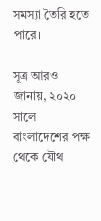সমস্যা তৈরি হতে পারে।

সূত্র আরও জানায়, ২০২০ সালে বাংলাদেশের পক্ষ থেকে যৌথ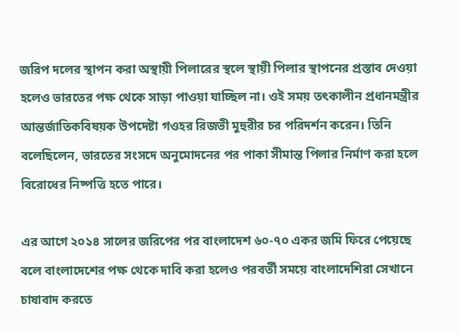জরিপ দলের স্থাপন করা অস্থায়ী পিলারের স্থলে স্থায়ী পিলার স্থাপনের প্রস্তাব দেওয়া হলেও ভারতের পক্ষ থেকে সাড়া পাওয়া যাচ্ছিল না। ওই সময় তৎকালীন প্রধানমন্ত্রীর আন্তর্জাতিকবিষয়ক উপদেষ্টা গওহর রিজভী মুহুরীর চর পরিদর্শন করেন। তিনি বলেছিলেন, ভারতের সংসদে অনুমোদনের পর পাকা সীমান্ত পিলার নির্মাণ করা হলে বিরোধের নিষ্পত্তি হতে পারে।

এর আগে ২০১৪ সালের জরিপের পর বাংলাদেশ ৬০-৭০ একর জমি ফিরে পেয়েছে বলে বাংলাদেশের পক্ষ থেকে দাবি করা হলেও পরবর্তী সময়ে বাংলাদেশিরা সেখানে চাষাবাদ করতে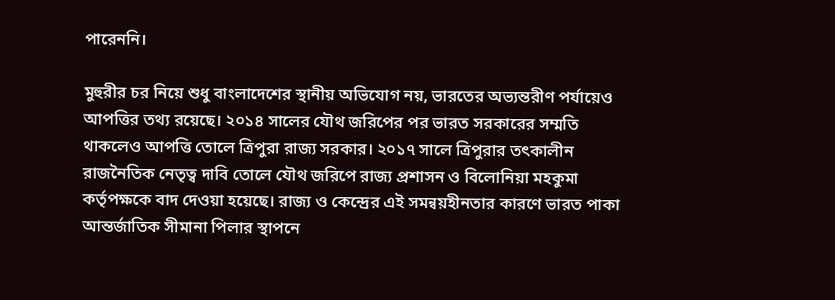পারেননি।

মুহুরীর চর নিয়ে শুধু বাংলাদেশের স্থানীয় অভিযোগ নয়, ভারতের অভ্যন্তরীণ পর্যায়েও আপত্তির তথ্য রয়েছে। ২০১৪ সালের যৌথ জরিপের পর ভারত সরকারের সম্মতি থাকলেও আপত্তি তোলে ত্রিপুরা রাজ্য সরকার। ২০১৭ সালে ত্রিপুরার তৎকালীন রাজনৈতিক নেতৃত্ব দাবি তোলে যৌথ জরিপে রাজ্য প্রশাসন ও বিলোনিয়া মহকুমা কর্তৃপক্ষকে বাদ দেওয়া হয়েছে। রাজ্য ও কেন্দ্রের এই সমন্বয়হীনতার কারণে ভারত পাকা আন্তর্জাতিক সীমানা পিলার স্থাপনে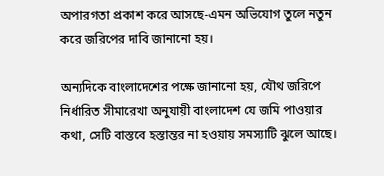অপারগতা প্রকাশ করে আসছে-এমন অভিযোগ তুলে নতুন করে জরিপের দাবি জানানো হয়।

অন্যদিকে বাংলাদেশের পক্ষে জানানো হয়, যৌথ জরিপে নির্ধারিত সীমারেখা অনুযায়ী বাংলাদেশ যে জমি পাওয়ার কথা, সেটি বাস্তবে হস্তান্তর না হওয়ায় সমস্যাটি ঝুলে আছে।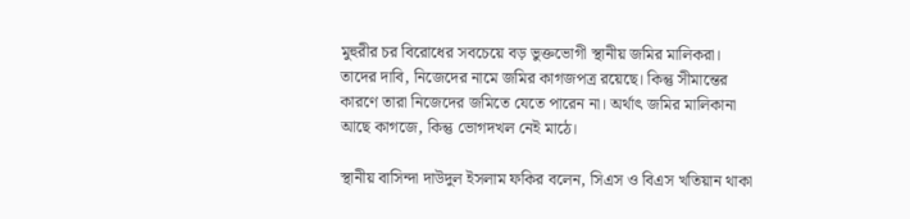মুহুরীর চর বিরোধের সবচেয়ে বড় ভুক্তভোগী স্থানীয় জমির মালিকরা। তাদের দাবি, নিজেদের নামে জমির কাগজপত্র রয়েছে। কিন্তু সীমান্তের কারণে তারা নিজেদের জমিতে যেতে পারেন না। অর্থাৎ জমির মালিকানা আছে কাগজে, কিন্তু ভোগদখল নেই মাঠে।

স্থানীয় বাসিন্দা দাউদুল ইসলাম ফকির বলেন, সিএস ও বিএস খতিয়ান থাকা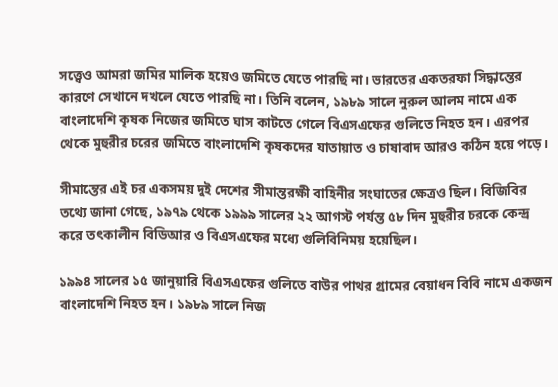সত্ত্বেও আমরা জমির মালিক হয়েও জমিতে যেতে পারছি না। ভারতের একতরফা সিদ্ধান্তের কারণে সেখানে দখলে যেতে পারছি না। তিনি বলেন, ১৯৮৯ সালে নুরুল আলম নামে এক বাংলাদেশি কৃষক নিজের জমিতে ঘাস কাটতে গেলে বিএসএফের গুলিতে নিহত হন। এরপর থেকে মুহুরীর চরের জমিতে বাংলাদেশি কৃষকদের যাতায়াত ও চাষাবাদ আরও কঠিন হয়ে পড়ে।

সীমান্তের এই চর একসময় দুই দেশের সীমান্তরক্ষী বাহিনীর সংঘাতের ক্ষেত্রও ছিল। বিজিবির তথ্যে জানা গেছে, ১৯৭৯ থেকে ১৯৯৯ সালের ২২ আগস্ট পর্যন্ত ৫৮ দিন মুহুরীর চরকে কেন্দ্র করে তৎকালীন বিডিআর ও বিএসএফের মধ্যে গুলিবিনিময় হয়েছিল।

১৯৯৪ সালের ১৫ জানুয়ারি বিএসএফের গুলিতে বাউর পাথর গ্রামের বেয়াধন বিবি নামে একজন বাংলাদেশি নিহত হন। ১৯৮৯ সালে নিজ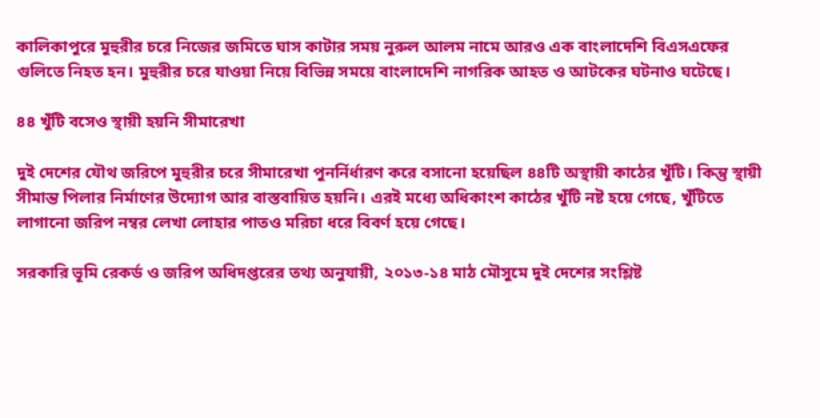কালিকাপুরে মুহুরীর চরে নিজের জমিতে ঘাস কাটার সময় নুরুল আলম নামে আরও এক বাংলাদেশি বিএসএফের গুলিতে নিহত হন। মুহুরীর চরে যাওয়া নিয়ে বিভিন্ন সময়ে বাংলাদেশি নাগরিক আহত ও আটকের ঘটনাও ঘটেছে।

৪৪ খুঁটি বসেও স্থায়ী হয়নি সীমারেখা

দুই দেশের যৌথ জরিপে মুহুরীর চরে সীমারেখা পুনর্নির্ধারণ করে বসানো হয়েছিল ৪৪টি অস্থায়ী কাঠের খুঁটি। কিন্তু স্থায়ী সীমান্ত পিলার নির্মাণের উদ্যোগ আর বাস্তবায়িত হয়নি। এরই মধ্যে অধিকাংশ কাঠের খুঁটি নষ্ট হয়ে গেছে, খুঁটিতে লাগানো জরিপ নম্বর লেখা লোহার পাতও মরিচা ধরে বিবর্ণ হয়ে গেছে।

সরকারি ভূমি রেকর্ড ও জরিপ অধিদপ্তরের তথ্য অনুযায়ী, ২০১৩-১৪ মাঠ মৌসুমে দুই দেশের সংশ্লিষ্ট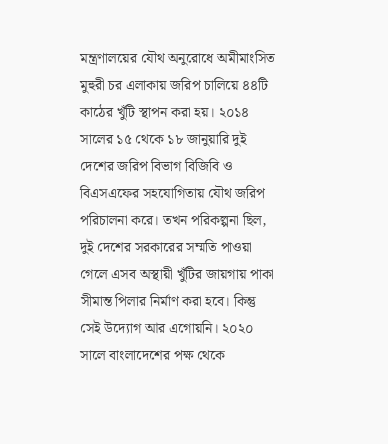মন্ত্রণালয়ের যৌথ অনুরোধে অমীমাংসিত মুহুরী চর এলাকায় জরিপ চালিয়ে ৪৪টি কাঠের খুঁটি স্থাপন করা হয়। ২০১৪ সালের ১৫ থেকে ১৮ জানুয়ারি দুই দেশের জরিপ বিভাগ বিজিবি ও বিএসএফের সহযোগিতায় যৌথ জরিপ পরিচালনা করে। তখন পরিকল্পনা ছিল, দুই দেশের সরকারের সম্মতি পাওয়া গেলে এসব অস্থায়ী খুঁটির জায়গায় পাকা সীমান্ত পিলার নির্মাণ করা হবে। কিন্তু সেই উদ্যোগ আর এগোয়নি। ২০২০ সালে বাংলাদেশের পক্ষ থেকে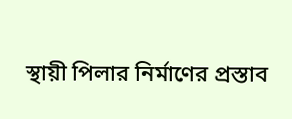স্থায়ী পিলার নির্মাণের প্রস্তাব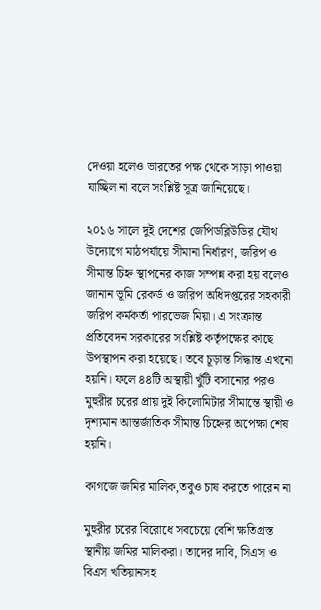দেওয়া হলেও ভারতের পক্ষ থেকে সাড়া পাওয়া যাচ্ছিল না বলে সংশ্লিষ্ট সূত্র জানিয়েছে।

২০১৬ সালে দুই দেশের জেপিডব্লিউডির যৌথ উদ্যোগে মাঠপর্যায়ে সীমানা নির্ধারণ, জরিপ ও সীমান্ত চিহ্ন স্থাপনের কাজ সম্পন্ন করা হয় বলেও জানান ভূমি রেকর্ড ও জরিপ অধিদপ্তরের সহকারী জরিপ কর্মকর্তা পারভেজ মিয়া। এ সংক্রান্ত প্রতিবেদন সরকারের সংশ্লিষ্ট কর্তৃপক্ষের কাছে উপস্থাপন করা হয়েছে। তবে চূড়ান্ত সিদ্ধান্ত এখনো হয়নি। ফলে ৪৪টি অস্থায়ী খুঁটি বসানোর পরও মুহুরীর চরের প্রায় দুই কিলোমিটার সীমান্তে স্থায়ী ও দৃশ্যমান আন্তর্জাতিক সীমান্ত চিহ্নের অপেক্ষা শেষ হয়নি।

কাগজে জমির মালিক,তবুও চাষ করতে পারেন না

মুহুরীর চরের বিরোধে সবচেয়ে বেশি ক্ষতিগ্রস্ত স্থানীয় জমির মালিকরা। তাদের দাবি, সিএস ও বিএস খতিয়ানসহ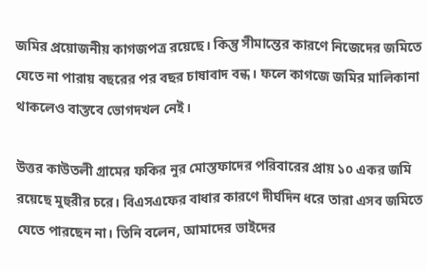জমির প্রয়োজনীয় কাগজপত্র রয়েছে। কিন্তু সীমান্তের কারণে নিজেদের জমিতে যেতে না পারায় বছরের পর বছর চাষাবাদ বন্ধ। ফলে কাগজে জমির মালিকানা থাকলেও বাস্তবে ভোগদখল নেই।

উত্তর কাউতলী গ্রামের ফকির নুর মোস্তফাদের পরিবারের প্রায় ১০ একর জমি রয়েছে মুহুরীর চরে। বিএসএফের বাধার কারণে দীর্ঘদিন ধরে তারা এসব জমিতে যেতে পারছেন না। তিনি বলেন, আমাদের ভাইদের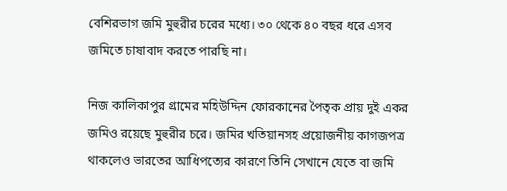বেশিরভাগ জমি মুহুরীর চরের মধ্যে। ৩০ থেকে ৪০ বছর ধরে এসব জমিতে চাষাবাদ করতে পারছি না।

নিজ কালিকাপুর গ্রামের মহিউদ্দিন ফোরকানের পৈতৃক প্রায় দুই একর জমিও রয়েছে মুহুরীর চরে। জমির খতিয়ানসহ প্রয়োজনীয় কাগজপত্র থাকলেও ভারতের আধিপত্যের কারণে তিনি সেখানে যেতে বা জমি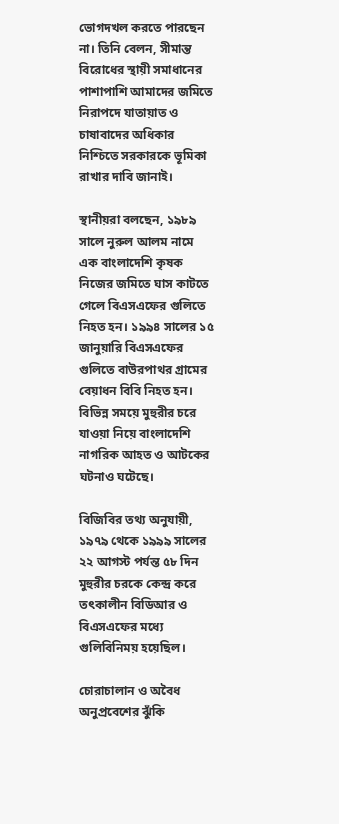ভোগদখল করতে পারছেন না। তিনি বেলন, সীমান্ত বিরোধের স্থায়ী সমাধানের পাশাপাশি আমাদের জমিতে নিরাপদে যাতায়াত ও চাষাবাদের অধিকার নিশ্চিতে সরকারকে ভূমিকা রাখার দাবি জানাই।

স্থানীয়রা বলছেন, ১৯৮৯ সালে নুরুল আলম নামে এক বাংলাদেশি কৃষক নিজের জমিতে ঘাস কাটতে গেলে বিএসএফের গুলিতে নিহত হন। ১৯৯৪ সালের ১৫ জানুয়ারি বিএসএফের গুলিতে বাউরপাথর গ্রামের বেয়াধন বিবি নিহত হন। বিভিন্ন সময়ে মুহুরীর চরে যাওয়া নিয়ে বাংলাদেশি নাগরিক আহত ও আটকের ঘটনাও ঘটেছে।

বিজিবির তথ্য অনুযায়ী, ১৯৭৯ থেকে ১৯৯৯ সালের ২২ আগস্ট পর্যন্ত ৫৮ দিন মুহুরীর চরকে কেন্দ্র করে তৎকালীন বিডিআর ও বিএসএফের মধ্যে গুলিবিনিময় হয়েছিল।

চোরাচালান ও অবৈধ অনুপ্রবেশের ঝুঁকি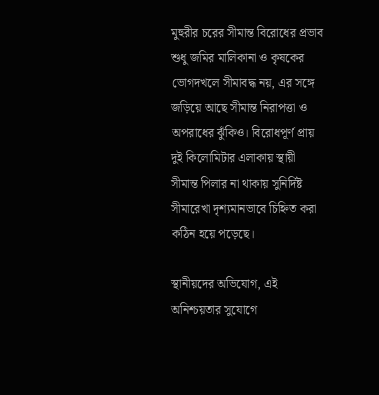মুহুরীর চরের সীমান্ত বিরোধের প্রভাব শুধু জমির মালিকানা ও কৃষকের ভোগদখলে সীমাবদ্ধ নয়, এর সঙ্গে জড়িয়ে আছে সীমান্ত নিরাপত্তা ও অপরাধের ঝুঁকিও। বিরোধপূর্ণ প্রায় দুই কিলোমিটার এলাকায় স্থায়ী সীমান্ত পিলার না থাকায় সুনির্দিষ্ট সীমারেখা দৃশ্যমানভাবে চিহ্নিত করা কঠিন হয়ে পড়েছে।

স্থানীয়দের অভিযোগ, এই অনিশ্চয়তার সুযোগে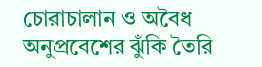চোরাচালান ও অবৈধ অনুপ্রবেশের ঝুঁকি তৈরি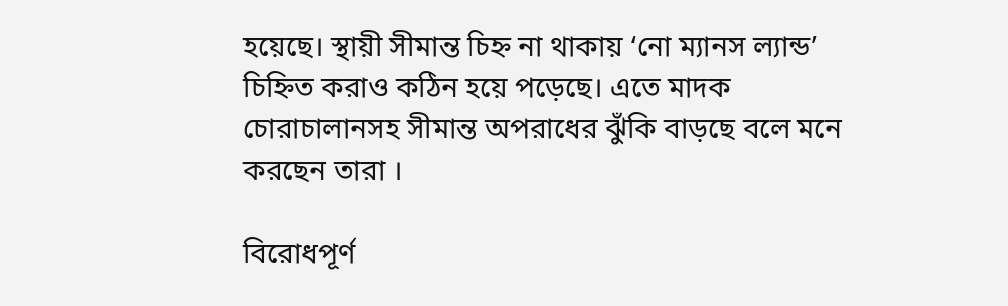হয়েছে। স্থায়ী সীমান্ত চিহ্ন না থাকায় ‘নো ম্যানস ল্যান্ড’ চিহ্নিত করাও কঠিন হয়ে পড়েছে। এতে মাদক চোরাচালানসহ সীমান্ত অপরাধের ঝুঁকি বাড়ছে বলে মনে করছেন তারা ।

বিরোধপূর্ণ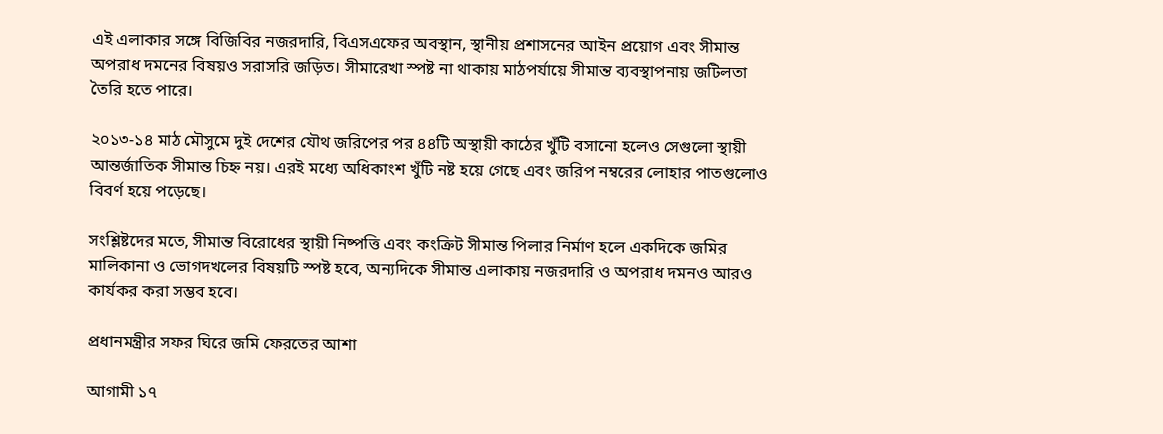এই এলাকার সঙ্গে বিজিবির নজরদারি, বিএসএফের অবস্থান, স্থানীয় প্রশাসনের আইন প্রয়োগ এবং সীমান্ত অপরাধ দমনের বিষয়ও সরাসরি জড়িত। সীমারেখা স্পষ্ট না থাকায় মাঠপর্যায়ে সীমান্ত ব্যবস্থাপনায় জটিলতা তৈরি হতে পারে।

২০১৩-১৪ মাঠ মৌসুমে দুই দেশের যৌথ জরিপের পর ৪৪টি অস্থায়ী কাঠের খুঁটি বসানো হলেও সেগুলো স্থায়ী আন্তর্জাতিক সীমান্ত চিহ্ন নয়। এরই মধ্যে অধিকাংশ খুঁটি নষ্ট হয়ে গেছে এবং জরিপ নম্বরের লোহার পাতগুলোও বিবর্ণ হয়ে পড়েছে।

সংশ্লিষ্টদের মতে, সীমান্ত বিরোধের স্থায়ী নিষ্পত্তি এবং কংক্রিট সীমান্ত পিলার নির্মাণ হলে একদিকে জমির মালিকানা ও ভোগদখলের বিষয়টি স্পষ্ট হবে, অন্যদিকে সীমান্ত এলাকায় নজরদারি ও অপরাধ দমনও আরও কার্যকর করা সম্ভব হবে।

প্রধানমন্ত্রীর সফর ঘিরে জমি ফেরতের আশা

আগামী ১৭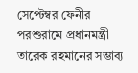সেপ্টেম্বর ফেনীর পরশুরামে প্রধানমন্ত্রী তারেক রহমানের সম্ভাব্য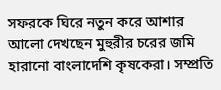সফরকে ঘিরে নতুন করে আশার আলো দেখছেন মুহুরীর চরের জমি হারানো বাংলাদেশি কৃষকেরা। সম্প্রতি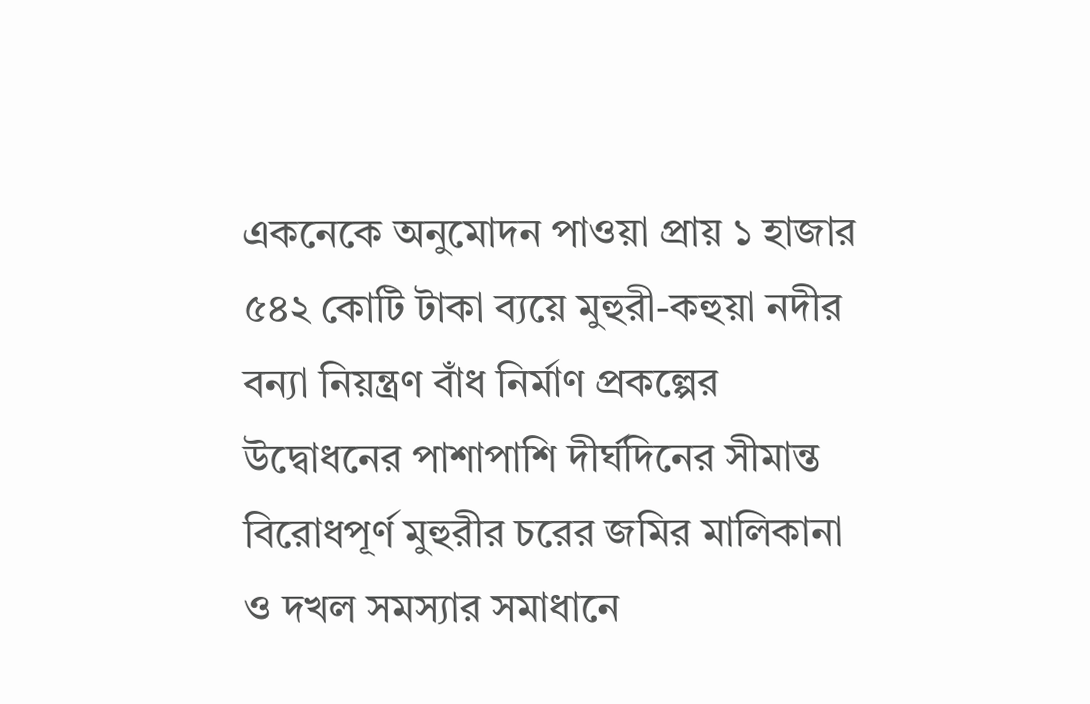একনেকে অনুমোদন পাওয়া প্রায় ১ হাজার ৫৪২ কোটি টাকা ব্যয়ে মুহুরী-কহুয়া নদীর বন্যা নিয়ন্ত্রণ বাঁধ নির্মাণ প্রকল্পের উদ্বোধনের পাশাপাশি দীর্ঘদিনের সীমান্ত বিরোধপূর্ণ মুহুরীর চরের জমির মালিকানা ও দখল সমস্যার সমাধানে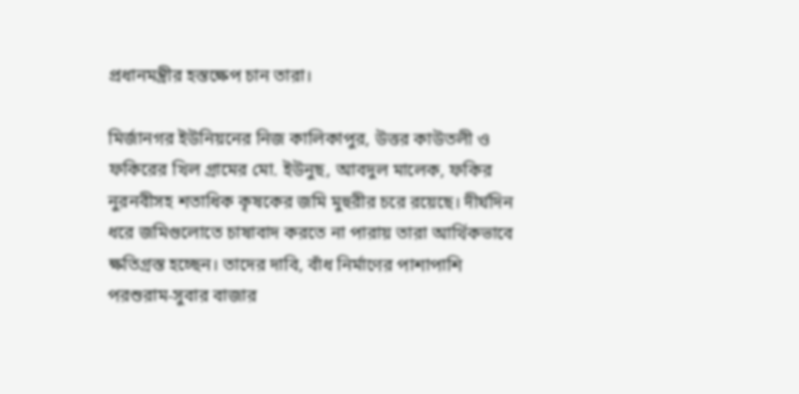প্রধানমন্ত্রীর হস্তক্ষেপ চান তারা।

মির্জানগর ইউনিয়নের নিজ কালিকাপুর, উত্তর কাউতলী ও ফকিরের খিল গ্রামের মো. ইউনুছ, আবদুল মালেক, ফকির নুরনবীসহ শতাধিক কৃষকের জমি মুহুরীর চরে রয়েছে। দীর্ঘদিন ধরে জমিগুলোতে চাষাবাদ করতে না পারায় তারা আর্থিকভাবে ক্ষতিগ্রস্ত হচ্ছেন। তাদের দাবি, বাঁধ নির্মাণের পাশাপাশি পরশুরাম-সুবার বাজার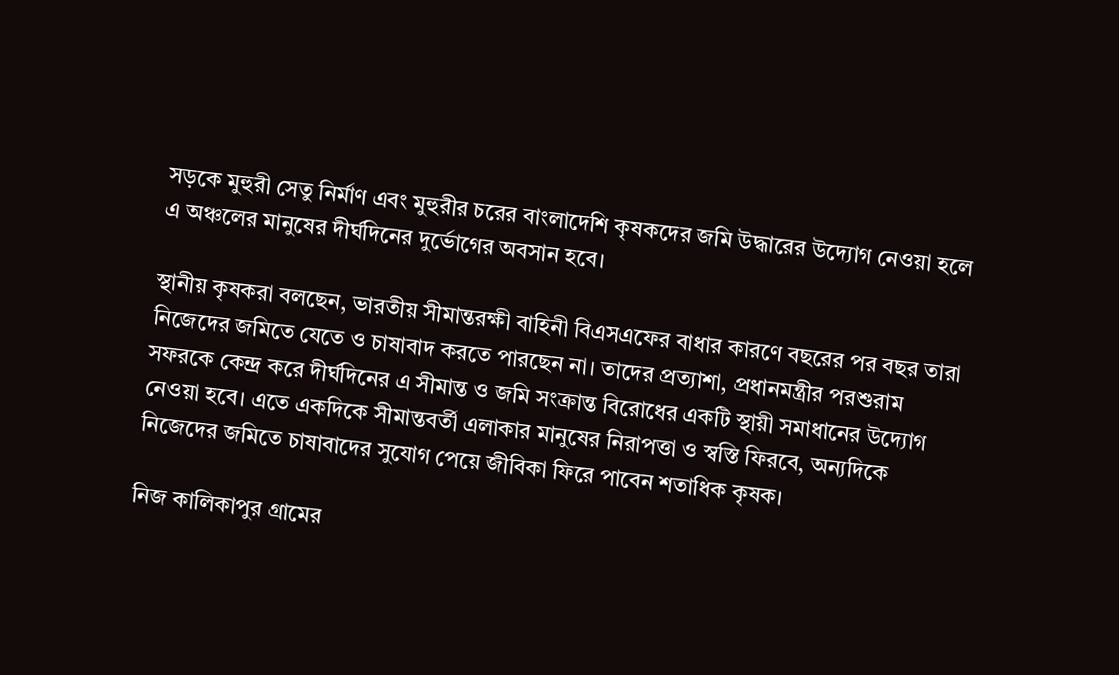সড়কে মুহুরী সেতু নির্মাণ এবং মুহুরীর চরের বাংলাদেশি কৃষকদের জমি উদ্ধারের উদ্যোগ নেওয়া হলে এ অঞ্চলের মানুষের দীর্ঘদিনের দুর্ভোগের অবসান হবে।

স্থানীয় কৃষকরা বলছেন, ভারতীয় সীমান্তরক্ষী বাহিনী বিএসএফের বাধার কারণে বছরের পর বছর তারা নিজেদের জমিতে যেতে ও চাষাবাদ করতে পারছেন না। তাদের প্রত্যাশা, প্রধানমন্ত্রীর পরশুরাম সফরকে কেন্দ্র করে দীর্ঘদিনের এ সীমান্ত ও জমি সংক্রান্ত বিরোধের একটি স্থায়ী সমাধানের উদ্যোগ নেওয়া হবে। এতে একদিকে সীমান্তবর্তী এলাকার মানুষের নিরাপত্তা ও স্বস্তি ফিরবে, অন্যদিকে নিজেদের জমিতে চাষাবাদের সুযোগ পেয়ে জীবিকা ফিরে পাবেন শতাধিক কৃষক।

নিজ কালিকাপুর গ্রামের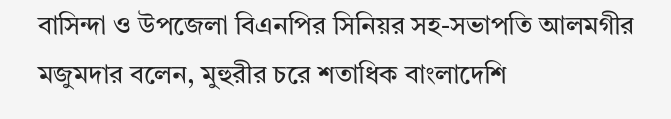বাসিন্দা ও উপজেলা বিএনপির সিনিয়র সহ-সভাপতি আলমগীর মজুমদার বলেন, মুহুরীর চরে শতাধিক বাংলাদেশি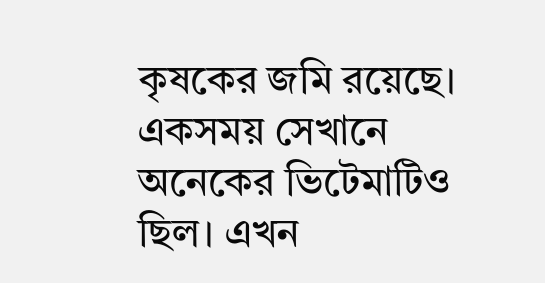কৃষকের জমি রয়েছে। একসময় সেখানে অনেকের ভিটেমাটিও ছিল। এখন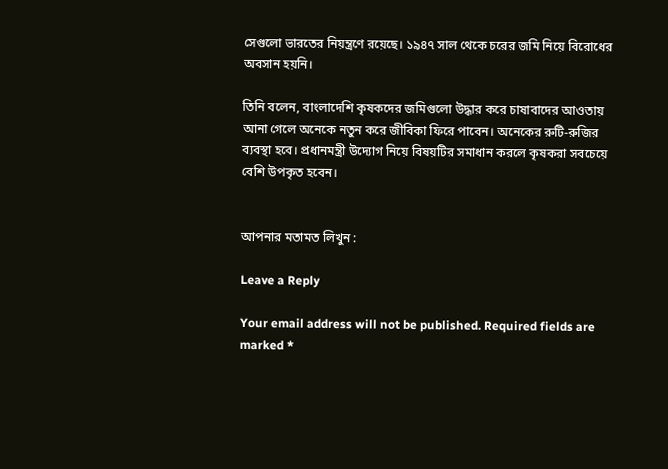সেগুলো ভারতের নিয়ন্ত্রণে রয়েছে। ১৯৪৭ সাল থেকে চরের জমি নিয়ে বিরোধের অবসান হয়নি।

তিনি বলেন, বাংলাদেশি কৃষকদের জমিগুলো উদ্ধার করে চাষাবাদের আওতায় আনা গেলে অনেকে নতুন করে জীবিকা ফিরে পাবেন। অনেকের রুটি-রুজির ব্যবস্থা হবে। প্রধানমন্ত্রী উদ্যোগ নিয়ে বিষয়টির সমাধান করলে কৃষকরা সবচেয়ে বেশি উপকৃত হবেন।


আপনার মতামত লিখুন :

Leave a Reply

Your email address will not be published. Required fields are marked *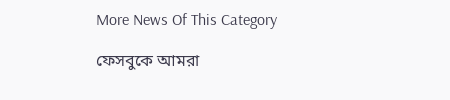More News Of This Category

ফেসবুকে আমরা